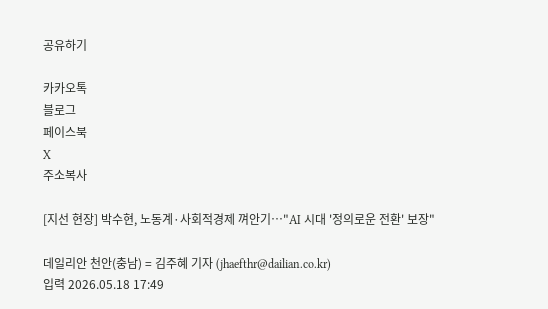공유하기

카카오톡
블로그
페이스북
X
주소복사

[지선 현장] 박수현, 노동계·사회적경제 껴안기…"AI 시대 '정의로운 전환' 보장"

데일리안 천안(충남) = 김주혜 기자 (jhaefthr@dailian.co.kr)
입력 2026.05.18 17:49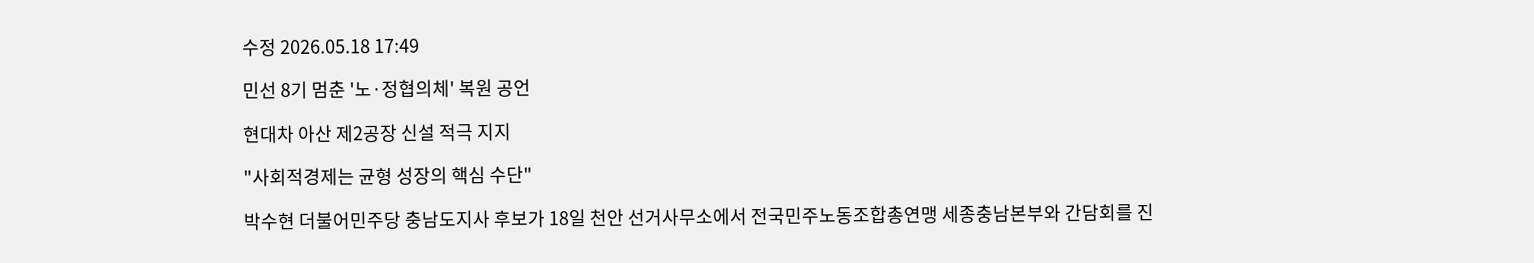수정 2026.05.18 17:49

민선 8기 멈춘 '노·정협의체' 복원 공언

현대차 아산 제2공장 신설 적극 지지

"사회적경제는 균형 성장의 핵심 수단"

박수현 더불어민주당 충남도지사 후보가 18일 천안 선거사무소에서 전국민주노동조합총연맹 세종충남본부와 간담회를 진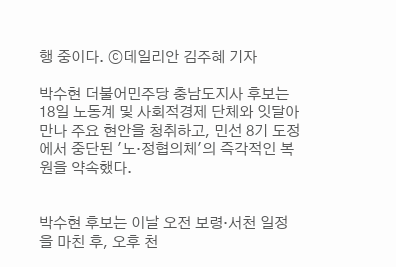행 중이다. ⓒ데일리안 김주혜 기자

박수현 더불어민주당 충남도지사 후보는 18일 노동계 및 사회적경제 단체와 잇달아 만나 주요 현안을 청취하고, 민선 8기 도정에서 중단된 '노·정협의체'의 즉각적인 복원을 약속했다.


박수현 후보는 이날 오전 보령·서천 일정을 마친 후, 오후 천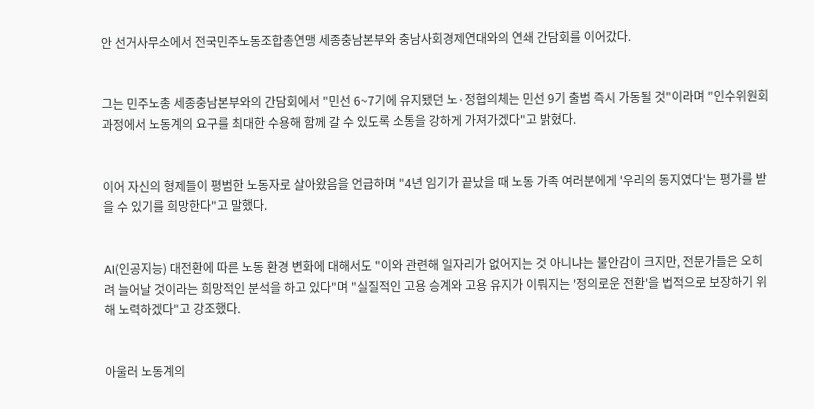안 선거사무소에서 전국민주노동조합총연맹 세종충남본부와 충남사회경제연대와의 연쇄 간담회를 이어갔다.


그는 민주노총 세종충남본부와의 간담회에서 "민선 6~7기에 유지됐던 노·정협의체는 민선 9기 출범 즉시 가동될 것"이라며 "인수위원회 과정에서 노동계의 요구를 최대한 수용해 함께 갈 수 있도록 소통을 강하게 가져가겠다"고 밝혔다.


이어 자신의 형제들이 평범한 노동자로 살아왔음을 언급하며 "4년 임기가 끝났을 때 노동 가족 여러분에게 '우리의 동지였다'는 평가를 받을 수 있기를 희망한다"고 말했다.


AI(인공지능) 대전환에 따른 노동 환경 변화에 대해서도 "이와 관련해 일자리가 없어지는 것 아니냐는 불안감이 크지만, 전문가들은 오히려 늘어날 것이라는 희망적인 분석을 하고 있다"며 "실질적인 고용 승계와 고용 유지가 이뤄지는 '정의로운 전환'을 법적으로 보장하기 위해 노력하겠다"고 강조했다.


아울러 노동계의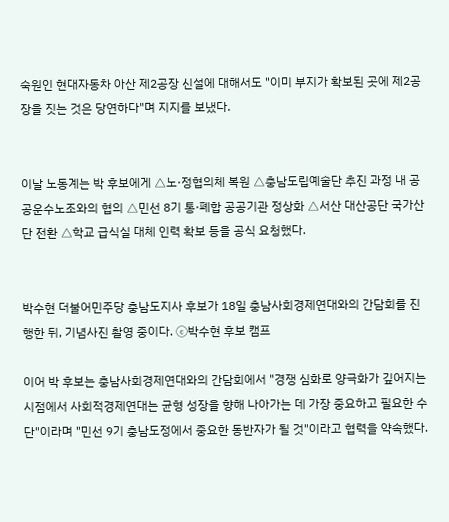숙원인 현대자동차 아산 제2공장 신설에 대해서도 "이미 부지가 확보된 곳에 제2공장을 짓는 것은 당연하다"며 지지를 보냈다.


이날 노동계는 박 후보에게 △노·정협의체 복원 △충남도립예술단 추진 과정 내 공공운수노조와의 협의 △민선 8기 통·폐합 공공기관 정상화 △서산 대산공단 국가산단 전환 △학교 급식실 대체 인력 확보 등을 공식 요청했다.


박수현 더불어민주당 충남도지사 후보가 18일 충남사회경제연대와의 간담회를 진행한 뒤, 기념사진 촬영 중이다. ⓒ박수현 후보 캠프

이어 박 후보는 충남사회경제연대와의 간담회에서 "경쟁 심화로 양극화가 깊어지는 시점에서 사회적경제연대는 균형 성장을 향해 나아가는 데 가장 중요하고 필요한 수단"이라며 "민선 9기 충남도정에서 중요한 동반자가 될 것"이라고 협력을 약속했다.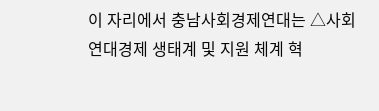이 자리에서 충남사회경제연대는 △사회연대경제 생태계 및 지원 체계 혁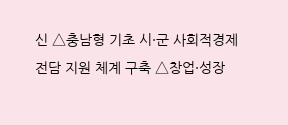신 △충남형 기초 시·군 사회적경제 전담 지원 체계 구축 △창업·성장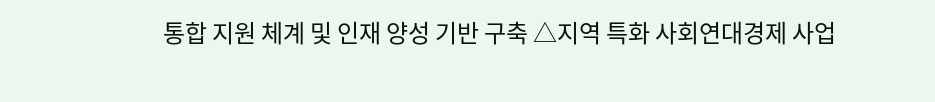통합 지원 체계 및 인재 양성 기반 구축 △지역 특화 사회연대경제 사업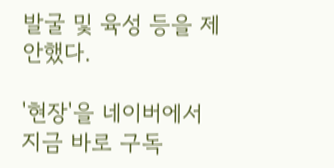발굴 및 육성 등을 제안했다.

'현장'을 네이버에서 지금 바로 구독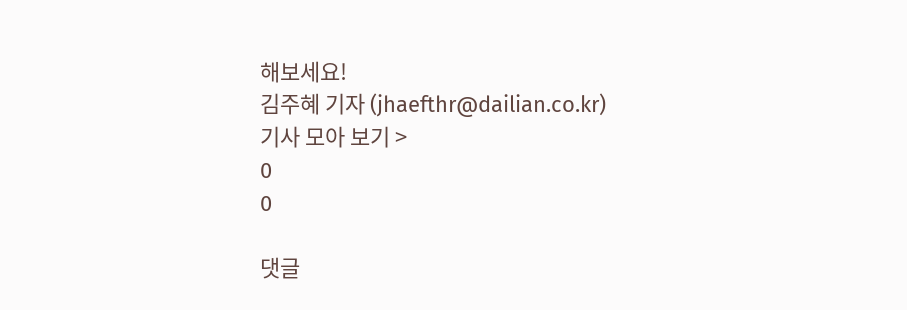해보세요!
김주혜 기자 (jhaefthr@dailian.co.kr)
기사 모아 보기 >
0
0

댓글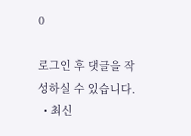0

로그인 후 댓글을 작성하실 수 있습니다.
  • 최신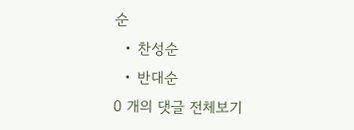순
  • 찬성순
  • 반대순
0 개의 댓글 전체보기